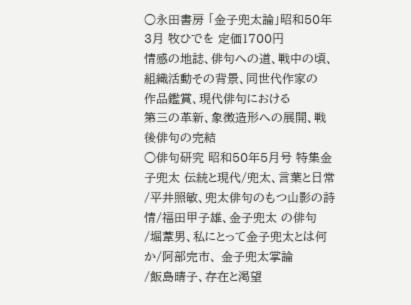○永田書房 「金子兜太論」昭和50年3月 牧ひでを 定価1700円
情感の地誌、俳句への道、戦中の頃、組織活動その背景、同世代作家の
作品鑑賞、現代俳句における
第三の革新、象徴造形への展開、戦後俳句の完結
○俳句研究 昭和50年5月号 特集金子兜太 伝統と現代/兜太、言葉と日常
/平井照敏、兜太俳句のもつ山影の詩情/福田甲子雄、金子兜太 の俳句
/堀葦男、私にとって金子兜太とは何か/阿部完市、 金子兜太掌論
/飯島晴子、存在と渇望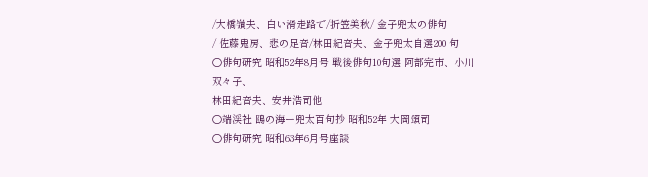/大橋嶺夫、白い滑走路で/折笠美秋/ 金子兜太の俳句
/ 佐藤鬼房、悲の足音/林田紀音夫、金子兜太自選200 句
○俳句研究 昭和52年8月号 戦後俳句10句選 阿部完市、小川双々子、
林田紀音夫、安井浩司他
○端渓社 鴎の海ー兜太百句抄 昭和52年 大岡頌司
○俳句研究 昭和63年6月号座談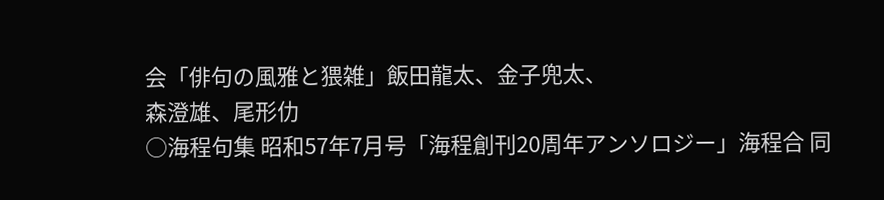会「俳句の風雅と猥雑」飯田龍太、金子兜太、
森澄雄、尾形仂
○海程句集 昭和57年7月号「海程創刊20周年アンソロジー」海程合 同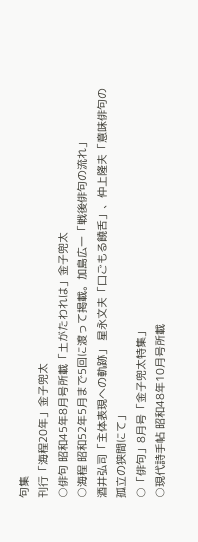句集
刊行「海程20年」金子兜太
○俳句 昭和45年8月号所載「土がたわれは」金子兜太
○海程 昭和52年5月まで5回に渡って掲載。加島広一「戦後俳句の流れ」
酒井弘司「主体表現への軌跡」 星永文夫「口ごもる饒舌」、仲上隆夫「意味俳句の
孤立の狭間にて」
○「俳句」8月号「金子兜太特集」
○現代詩手帖 昭和48年10月号所載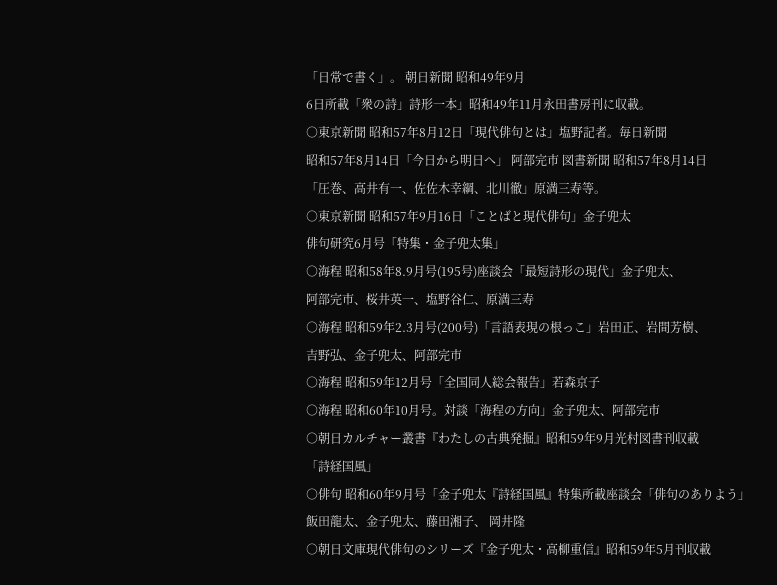「日常で書く」。 朝日新聞 昭和49年9月
6日所載「衆の詩」詩形一本」昭和49年11月永田書房刊に収載。
○東京新聞 昭和57年8月12日「現代俳句とは」塩野記者。毎日新聞
昭和57年8月14日「今日から明日へ」 阿部完市 図書新聞 昭和57年8月14日
「圧巻、高井有一、佐佐木幸綱、北川徹」原満三寿等。
○東京新聞 昭和57年9月16日「ことばと現代俳句」金子兜太
俳句研究6月号「特集・金子兜太集」
○海程 昭和58年8.9月号(195号)座談会「最短詩形の現代」金子兜太、
阿部完市、桜井英一、塩野谷仁、原満三寿
○海程 昭和59年2.3月号(200号)「言語表現の根っこ」岩田正、岩間芳樹、
吉野弘、金子兜太、阿部完市
○海程 昭和59年12月号「全国同人総会報告」若森京子
○海程 昭和60年10月号。対談「海程の方向」金子兜太、阿部完市
○朝日カルチャー叢書『わたしの古典発掘』昭和59年9月光村図書刊収載
「詩経国風」
○俳句 昭和60年9月号「金子兜太『詩経国風』特集所載座談会「俳句のありよう」
飯田龍太、金子兜太、藤田湘子、 岡井隆
○朝日文庫現代俳句のシリーズ『金子兜太・高柳重信』昭和59年5月刊収載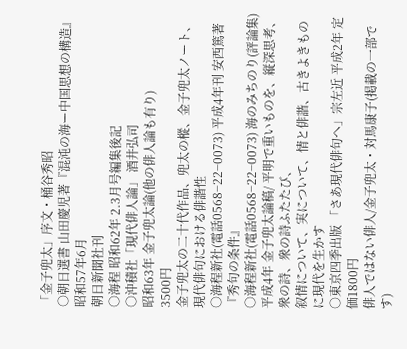「金子兜太」序文・桶谷秀昭
○朝日選書 山田慶児著『混沌の海ー中国思想の構造』昭和57年6月
朝日新聞社刊
○海程 昭和62年 2.3月号編集後記
○沖積社「現代俳人論」 酒井弘司
昭和63年 金子兜太論(他の俳人論も有り)
3500円
金子兜太の二十代作品、兜太の樅、金子兜太ノート、現代俳句における俳諧性
○海程新社(電話0568−22−0073) 平成4年刊 安西篤著『秀句の条件』
○海程新社(電話0568−22−0073) 海のみちのり(評論集)
平成4年 金子兜太論稿/ 平明で重いものを、縦深思考、衆の詩、衆の詩ふたたび、
叙情について、実について、情と俳諧、古きよきものに現代を生かす
○東京四季出版 「さあ現代俳句へ」宗左近 平成2年 定価1800円
俳人ではない俳人/金子兜太・対馬康子(掲載の一部です)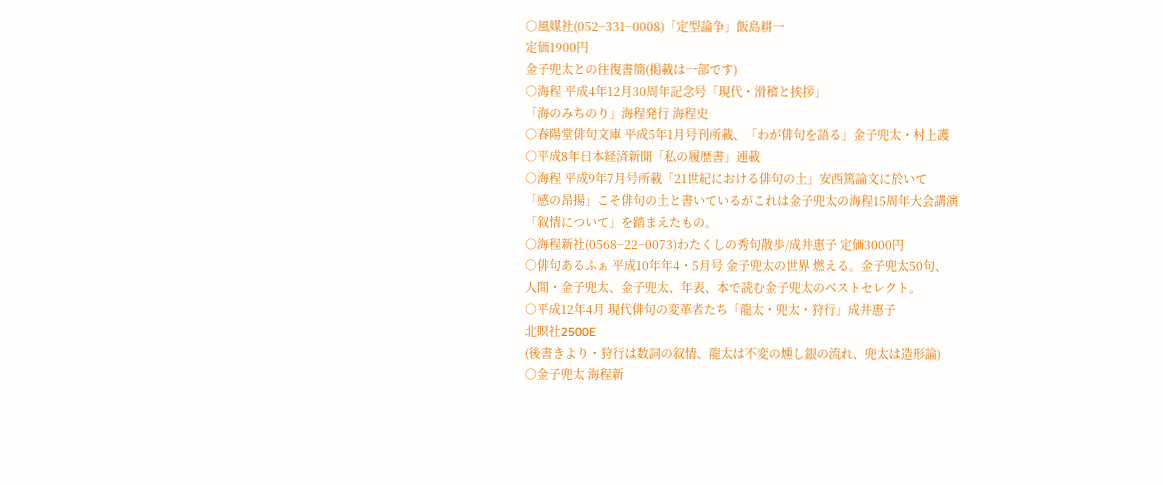○風媒社(052−331−0008)「定型論争」飯島耕一
定価1900円
金子兜太との往復書簡(掲載は一部です)
○海程 平成4年12月30周年記念号「現代・滑稽と挨拶」
「海のみちのり」海程発行 海程史
○春陽堂俳句文庫 平成5年1月号刊所載、「わが俳句を語る」金子兜太・村上護
○平成8年日本経済新聞「私の履歴書」連載
○海程 平成9年7月号所載「21世紀における俳句の土」安西篤論文に於いて
「感の昂揚」こそ俳句の土と書いているがこれは金子兜太の海程15周年大会講演
「叙情について」を踏まえたもの。
○海程新社(0568−22−0073)わたくしの秀句散歩/成井惠子 定価3000円
○俳句あるふぁ 平成10年年4・5月号 金子兜太の世界 燃える。金子兜太50句、
人間・金子兜太、金子兜太、年表、本で読む金子兜太のベストセレクト。
○平成12年4月 現代俳句の変革者たち「龍太・兜太・狩行」成井惠子
北瞑社2500E
(後書きより・狩行は数詞の叙情、龍太は不変の燻し銀の流れ、兜太は造形論)
○金子兜太 海程新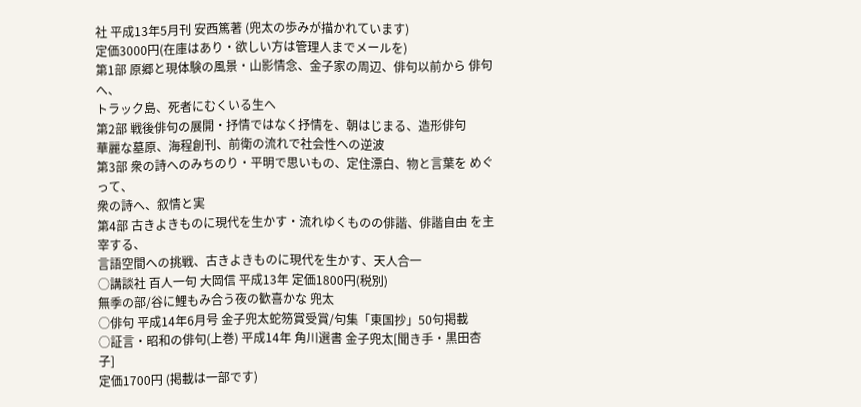社 平成13年5月刊 安西篤著 (兜太の歩みが描かれています)
定価3000円(在庫はあり・欲しい方は管理人までメールを)
第1部 原郷と現体験の風景・山影情念、金子家の周辺、俳句以前から 俳句へ、
トラック島、死者にむくいる生へ
第2部 戦後俳句の展開・抒情ではなく抒情を、朝はじまる、造形俳句
華麗な墓原、海程創刊、前衛の流れで社会性への逆波
第3部 衆の詩へのみちのり・平明で思いもの、定住漂白、物と言葉を めぐって、
衆の詩へ、叙情と実
第4部 古きよきものに現代を生かす・流れゆくものの俳諧、俳諧自由 を主宰する、
言語空間への挑戦、古きよきものに現代を生かす、天人合一
○講談社 百人一句 大岡信 平成13年 定価1800円(税別)
無季の部/谷に鯉もみ合う夜の歓喜かな 兜太
○俳句 平成14年6月号 金子兜太蛇笏賞受賞/句集「東国抄」50句掲載
○証言・昭和の俳句(上巻) 平成14年 角川選書 金子兜太[聞き手・黒田杏子]
定価1700円 (掲載は一部です)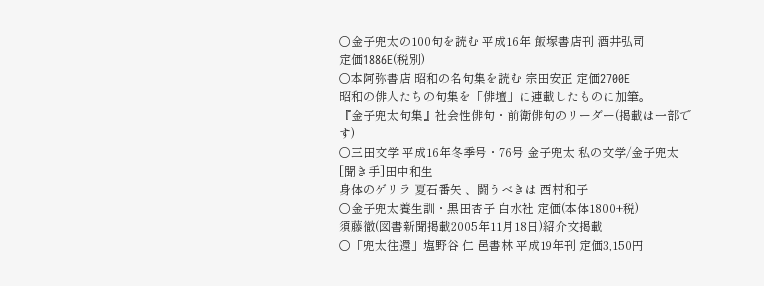○金子兜太の100句を読む 平成16年 飯塚書店刊 酒井弘司
定価1886E(税別)
○本阿弥書店 昭和の名句集を読む 宗田安正 定価2700E
昭和の俳人たちの句集を「俳壇」に連載したものに加筆。
『金子兜太句集』社会性俳句・前衛俳句のリーダー(掲載は一部です)
○三田文学 平成16年冬季号・76号 金子兜太 私の文学/金子兜太
[聞き手]田中和生
身体のゲリラ 夏石番矢 、闘うべきは 西村和子
○金子兜太養生訓・黒田杏子 白水社 定価(本体1800+税)
須藤徹(図書新聞掲載2005年11月18日)紹介文掲載
○「兜太往還」塩野谷 仁 邑書林 平成19年刊 定価3,150円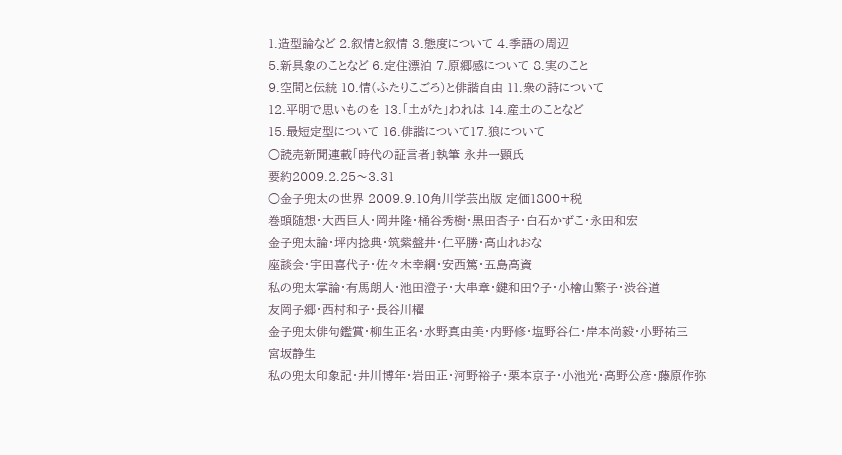1.造型論など 2.叙情と叙情 3.態度について 4.季語の周辺
5.新具象のことなど 6.定住漂泊 7.原郷感について 8.実のこと
9.空間と伝統 10.情(ふたりこごろ)と俳諧自由 11.衆の詩について
12.平明で思いものを 13.「土がた」われは 14.産土のことなど
15.最短定型について 16.俳諧について17.狼について
○読売新聞連載「時代の証言者」執筆 永井一顕氏
要約2009.2.25〜3.31
○金子兜太の世界 2009.9.10角川学芸出版 定価1800+税
巻頭随想・大西巨人・岡井隆・桶谷秀樹・黒田杏子・白石かずこ・永田和宏
金子兜太論・坪内捻典・筑紫盤井・仁平勝・高山れおな
座談会・宇田喜代子・佐々木幸綱・安西篤・五島高資
私の兜太掌論・有馬朗人・池田澄子・大串章・鍵和田?子・小檜山繁子・渋谷道
友岡子郷・西村和子・長谷川櫂
金子兜太俳句鑑賞・柳生正名・水野真由美・内野修・塩野谷仁・岸本尚毅・小野祐三
宮坂静生
私の兜太印象記・井川博年・岩田正・河野裕子・栗本京子・小池光・高野公彦・藤原作弥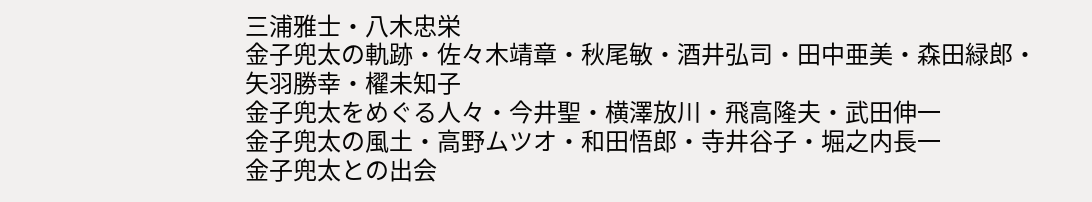三浦雅士・八木忠栄
金子兜太の軌跡・佐々木靖章・秋尾敏・酒井弘司・田中亜美・森田緑郎・矢羽勝幸・櫂未知子
金子兜太をめぐる人々・今井聖・横澤放川・飛高隆夫・武田伸一
金子兜太の風土・高野ムツオ・和田悟郎・寺井谷子・堀之内長一
金子兜太との出会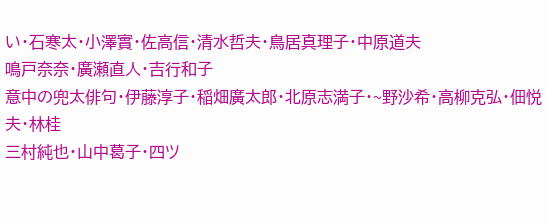い・石寒太・小澤實・佐高信・清水哲夫・鳥居真理子・中原道夫
鳴戸奈奈・廣瀬直人・吉行和子
意中の兜太俳句・伊藤淳子・稲畑廣太郎・北原志満子・~野沙希・高柳克弘・佃悦夫・林桂
三村純也・山中葛子・四ツ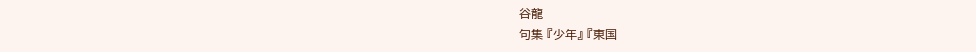谷龍
句集 『少年』 『東国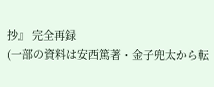抄』 完全再録
(一部の資料は安西篤著・金子兜太から転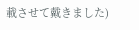載させて戴きました)